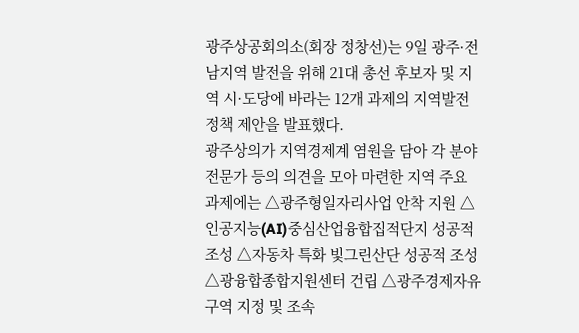광주상공회의소(회장 정창선)는 9일 광주·전남지역 발전을 위해 21대 총선 후보자 및 지역 시·도당에 바라는 12개 과제의 지역발전 정책 제안을 발표했다.
광주상의가 지역경제계 염원을 담아 각 분야 전문가 등의 의견을 모아 마련한 지역 주요 과제에는 △광주형일자리사업 안착 지원 △인공지능(AI)중심산업융합집적단지 성공적 조성 △자동차 특화 빛그린산단 성공적 조성 △광융합종합지원센터 건립 △광주경제자유구역 지정 및 조속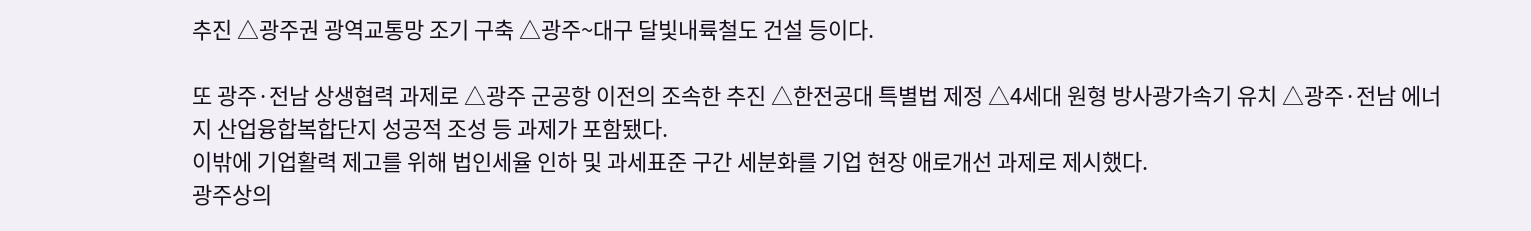추진 △광주권 광역교통망 조기 구축 △광주~대구 달빛내륙철도 건설 등이다.

또 광주·전남 상생협력 과제로 △광주 군공항 이전의 조속한 추진 △한전공대 특별법 제정 △4세대 원형 방사광가속기 유치 △광주·전남 에너지 산업융합복합단지 성공적 조성 등 과제가 포함됐다.
이밖에 기업활력 제고를 위해 법인세율 인하 및 과세표준 구간 세분화를 기업 현장 애로개선 과제로 제시했다.
광주상의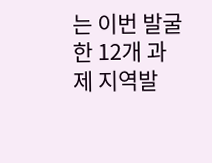는 이번 발굴한 12개 과제 지역발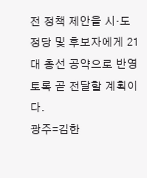전 정책 제안을 시·도 정당 및 후보자에게 21대 총선 공약으로 반영토록 곧 전달할 계획이다.
광주=김한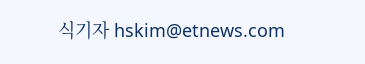식기자 hskim@etnews.com